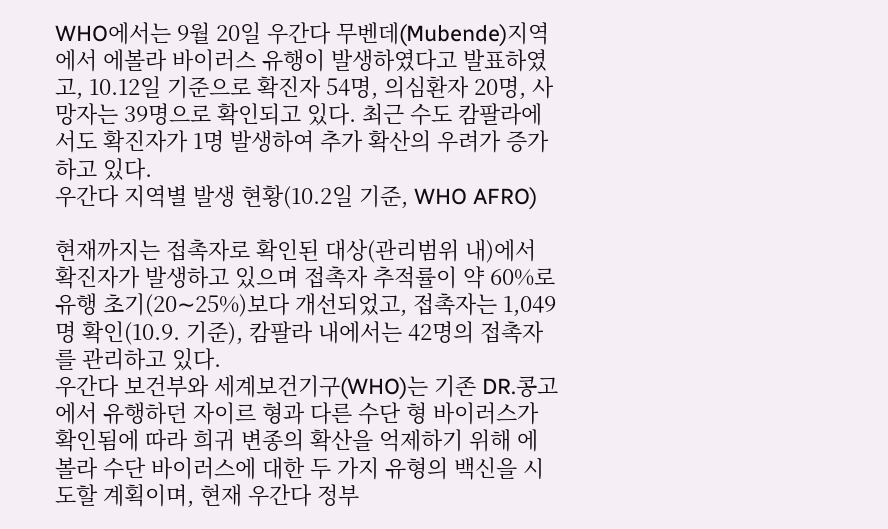WHO에서는 9월 20일 우간다 무벤데(Mubende)지역에서 에볼라 바이러스 유행이 발생하였다고 발표하였고, 10.12일 기준으로 확진자 54명, 의심환자 20명, 사망자는 39명으로 확인되고 있다. 최근 수도 캄팔라에서도 확진자가 1명 발생하여 추가 확산의 우려가 증가하고 있다.
우간다 지역별 발생 현황(10.2일 기준, WHO AFRO)

현재까지는 접촉자로 확인된 대상(관리범위 내)에서 확진자가 발생하고 있으며 접촉자 추적률이 약 60%로 유행 초기(20∼25%)보다 개선되었고, 접촉자는 1,049명 확인(10.9. 기준), 캄팔라 내에서는 42명의 접촉자를 관리하고 있다.
우간다 보건부와 세계보건기구(WHO)는 기존 DR.콩고에서 유행하던 자이르 형과 다른 수단 형 바이러스가 확인됨에 따라 희귀 변종의 확산을 억제하기 위해 에볼라 수단 바이러스에 대한 두 가지 유형의 백신을 시도할 계획이며, 현재 우간다 정부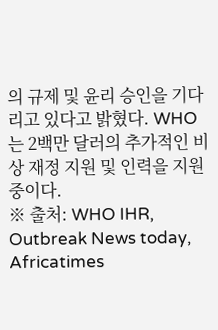의 규제 및 윤리 승인을 기다리고 있다고 밝혔다. WHO는 2백만 달러의 추가적인 비상 재정 지원 및 인력을 지원 중이다.
※ 출처: WHO IHR, Outbreak News today, Africatimes